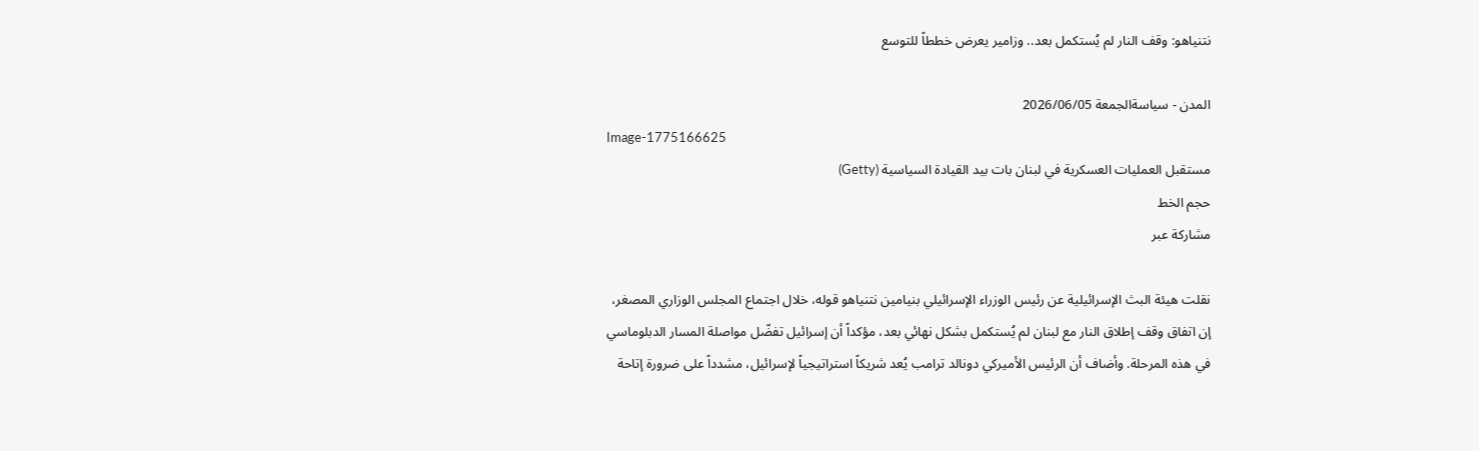نتنياهو: وقف النار لم يُستكمل بعد.. وزامير يعرض خططاً للتوسع

المدن - سياسةالجمعة 2026/06/05
Image-1775166625
مستقبل العمليات العسكرية في لبنان بات بيد القيادة السياسية (Getty)
حجم الخط
مشاركة عبر

نقلت هيئة البث الإسرائيلية عن رئيس الوزراء الإسرائيلي بنيامين نتنياهو قوله، خلال اجتماع المجلس الوزاري المصغر، إن اتفاق وقف إطلاق النار مع لبنان لم يُستكمل بشكل نهائي بعد، مؤكداً أن إسرائيل تفضّل مواصلة المسار الدبلوماسي في هذه المرحلة. وأضاف أن الرئيس الأميركي دونالد ترامب يُعد شريكاً استراتيجياً لإسرائيل، مشدداً على ضرورة إتاحة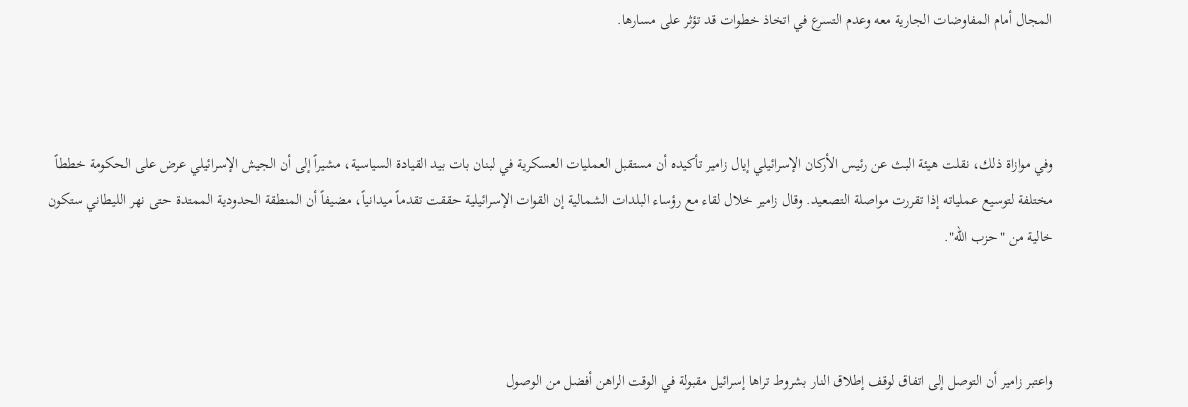المجال أمام المفاوضات الجارية معه وعدم التسرع في اتخاذ خطوات قد تؤثر على مسارها.



وفي موازاة ذلك، نقلت هيئة البث عن رئيس الأركان الإسرائيلي إيال زامير تأكيده أن مستقبل العمليات العسكرية في لبنان بات بيد القيادة السياسية، مشيراً إلى أن الجيش الإسرائيلي عرض على الحكومة خططاً مختلفة لتوسيع عملياته إذا تقررت مواصلة التصعيد. وقال زامير خلال لقاء مع رؤساء البلدات الشمالية إن القوات الإسرائيلية حققت تقدماً ميدانياً، مضيفاً أن المنطقة الحدودية الممتدة حتى نهر الليطاني ستكون خالية من "حزب الله".



واعتبر زامير أن التوصل إلى اتفاق لوقف إطلاق النار بشروط تراها إسرائيل مقبولة في الوقت الراهن أفضل من الوصول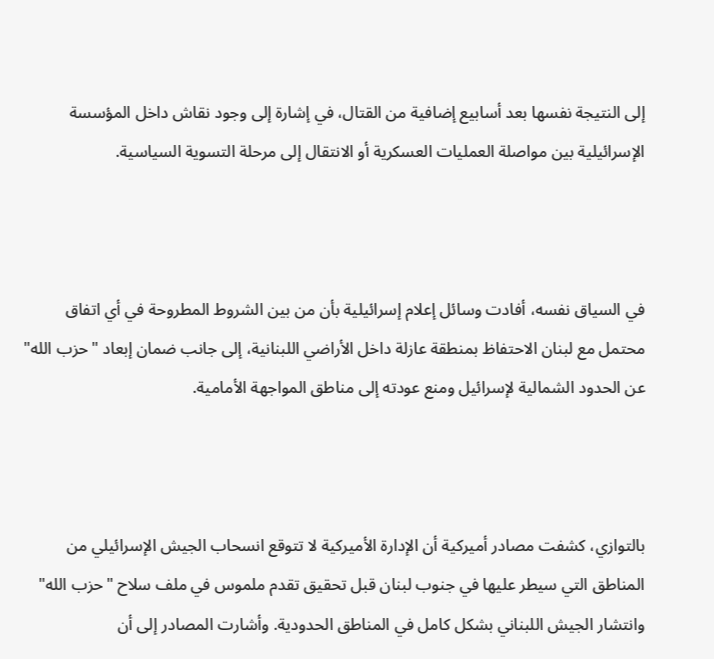إلى النتيجة نفسها بعد أسابيع إضافية من القتال، في إشارة إلى وجود نقاش داخل المؤسسة الإسرائيلية بين مواصلة العمليات العسكرية أو الانتقال إلى مرحلة التسوية السياسية.



في السياق نفسه، أفادت وسائل إعلام إسرائيلية بأن من بين الشروط المطروحة في أي اتفاق محتمل مع لبنان الاحتفاظ بمنطقة عازلة داخل الأراضي اللبنانية، إلى جانب ضمان إبعاد "حزب الله" عن الحدود الشمالية لإسرائيل ومنع عودته إلى مناطق المواجهة الأمامية.



بالتوازي، كشفت مصادر أميركية أن الإدارة الأميركية لا تتوقع انسحاب الجيش الإسرائيلي من المناطق التي سيطر عليها في جنوب لبنان قبل تحقيق تقدم ملموس في ملف سلاح "حزب الله" وانتشار الجيش اللبناني بشكل كامل في المناطق الحدودية. وأشارت المصادر إلى أن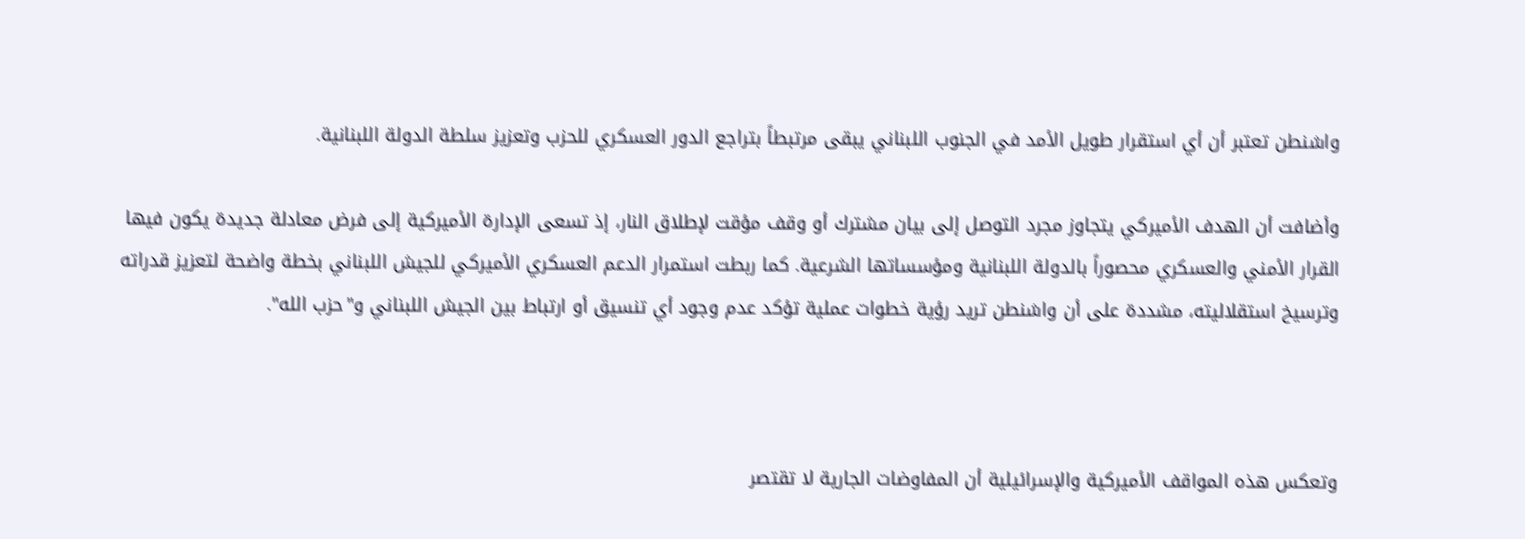واشنطن تعتبر أن أي استقرار طويل الأمد في الجنوب اللبناني يبقى مرتبطاً بتراجع الدور العسكري للحزب وتعزيز سلطة الدولة اللبنانية.

وأضافت أن الهدف الأميركي يتجاوز مجرد التوصل إلى بيان مشترك أو وقف مؤقت لإطلاق النار، إذ تسعى الإدارة الأميركية إلى فرض معادلة جديدة يكون فيها القرار الأمني والعسكري محصوراً بالدولة اللبنانية ومؤسساتها الشرعية. كما ربطت استمرار الدعم العسكري الأميركي للجيش اللبناني بخطة واضحة لتعزيز قدراته وترسيخ استقلاليته، مشددة على أن واشنطن تريد رؤية خطوات عملية تؤكد عدم وجود أي تنسيق أو ارتباط بين الجيش اللبناني و"حزب الله".



وتعكس هذه المواقف الأميركية والإسرائيلية أن المفاوضات الجارية لا تقتصر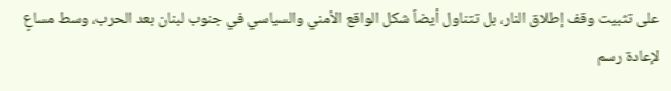على تثبيت وقف إطلاق النار، بل تتناول أيضاً شكل الواقع الأمني والسياسي في جنوب لبنان بعد الحرب، وسط مساعٍ لإعادة رسم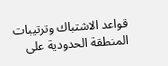قواعد الاشتباك وترتيبات المنطقة الحدودية على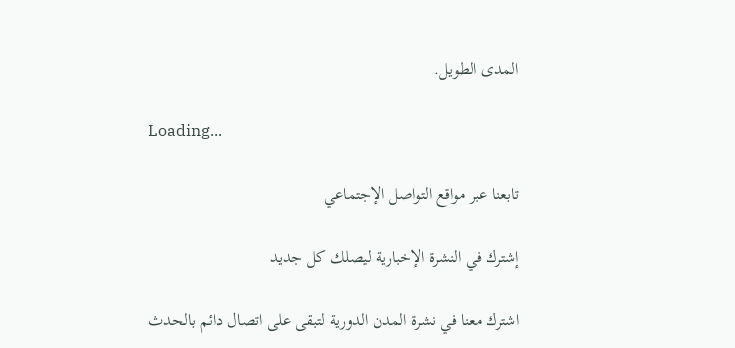المدى الطويل.

Loading...

تابعنا عبر مواقع التواصل الإجتماعي

إشترك في النشرة الإخبارية ليصلك كل جديد

اشترك معنا في نشرة المدن الدورية لتبقى على اتصال دائم بالحدث